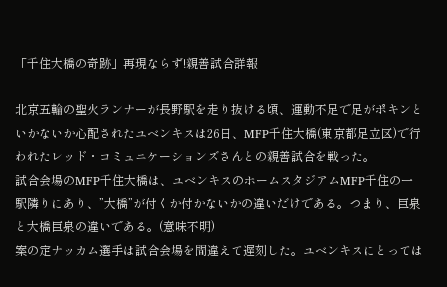「千住大橋の奇跡」再現ならず!親善試合詳報

北京五輪の聖火ランナーが長野駅を走り抜ける頃、運動不足で足がポキンといかないか心配されたユベンキスは26日、MFP千住大橋(東京都足立区)で行われたレッド・コミュニケーションズさんとの親善試合を戦った。
試合会場のMFP千住大橋は、ユベンキスのホームスタジアムMFP千住の一駅隣りにあり、”大橋”が付くか付かないかの違いだけである。つまり、巨泉と大橋巨泉の違いである。(意味不明)
案の定ナッカム選手は試合会場を間違えて遅刻した。ユベンキスにとっては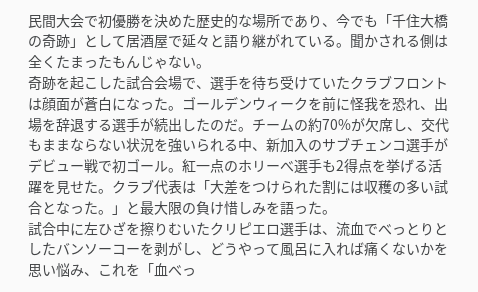民間大会で初優勝を決めた歴史的な場所であり、今でも「千住大橋の奇跡」として居酒屋で延々と語り継がれている。聞かされる側は全くたまったもんじゃない。
奇跡を起こした試合会場で、選手を待ち受けていたクラブフロントは顔面が蒼白になった。ゴールデンウィークを前に怪我を恐れ、出場を辞退する選手が続出したのだ。チームの約70%が欠席し、交代もままならない状況を強いられる中、新加入のサブチェンコ選手がデビュー戦で初ゴール。紅一点のホリーべ選手も2得点を挙げる活躍を見せた。クラブ代表は「大差をつけられた割には収穫の多い試合となった。」と最大限の負け惜しみを語った。
試合中に左ひざを擦りむいたクリピエロ選手は、流血でべっとりとしたバンソーコーを剥がし、どうやって風呂に入れば痛くないかを思い悩み、これを「血べっ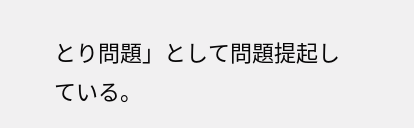とり問題」として問題提起している。